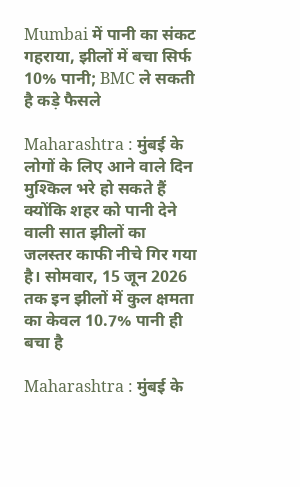Mumbai में पानी का संकट गहराया, झीलों में बचा सिर्फ 10% पानी; BMC ले सकती है कड़े फैसले

Maharashtra : मुंबई के लोगों के लिए आने वाले दिन मुश्किल भरे हो सकते हैं क्योंकि शहर को पानी देने वाली सात झीलों का जलस्तर काफी नीचे गिर गया है। सोमवार, 15 जून 2026 तक इन झीलों में कुल क्षमता का केवल 10.7% पानी ही बचा है

Maharashtra : मुंबई के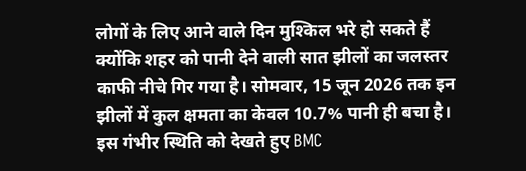लोगों के लिए आने वाले दिन मुश्किल भरे हो सकते हैं क्योंकि शहर को पानी देने वाली सात झीलों का जलस्तर काफी नीचे गिर गया है। सोमवार, 15 जून 2026 तक इन झीलों में कुल क्षमता का केवल 10.7% पानी ही बचा है। इस गंभीर स्थिति को देखते हुए BMC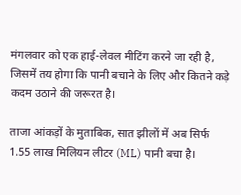मंगलवार को एक हाई-लेवल मीटिंग करने जा रही है, जिसमें तय होगा कि पानी बचाने के लिए और कितने कड़े कदम उठाने की जरूरत है।

ताजा आंकड़ों के मुताबिक, सात झीलों में अब सिर्फ 1.55 लाख मिलियन लीटर (ML) पानी बचा है।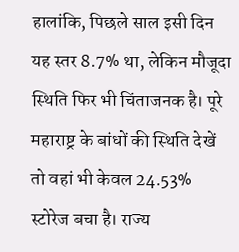हालांकि, पिछले साल इसी दिन यह स्तर 8.7% था, लेकिन मौजूदा स्थिति फिर भी चिंताजनक है। पूरे महाराष्ट्र के बांधों की स्थिति देखें तो वहां भी केवल 24.53% स्टोरेज बचा है। राज्य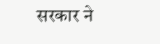सरकार ने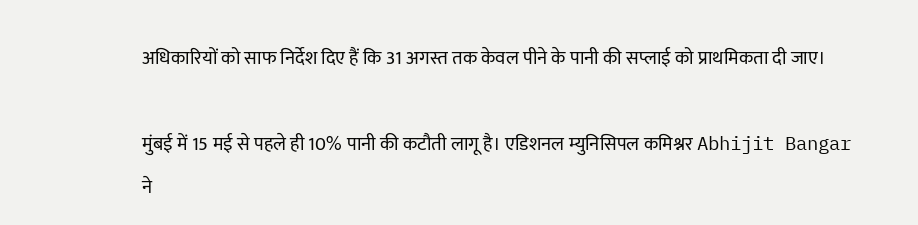अधिकारियों को साफ निर्देश दिए हैं कि 31 अगस्त तक केवल पीने के पानी की सप्लाई को प्राथमिकता दी जाए।

मुंबई में 15 मई से पहले ही 10% पानी की कटौती लागू है। एडिशनल म्युनिसिपल कमिश्नर Abhijit Bangar ने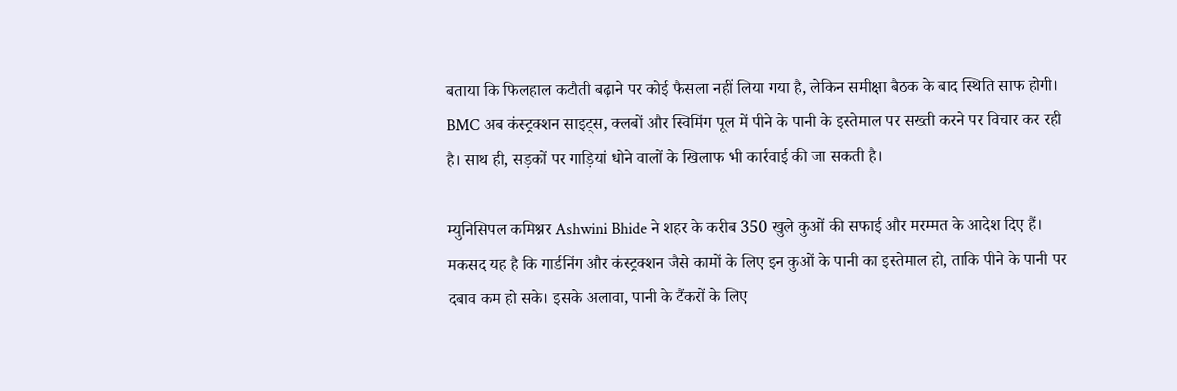बताया कि फिलहाल कटौती बढ़ाने पर कोई फैसला नहीं लिया गया है, लेकिन समीक्षा बैठक के बाद स्थिति साफ होगी। BMC अब कंस्ट्रक्शन साइट्स, क्लबों और स्विमिंग पूल में पीने के पानी के इस्तेमाल पर सख्ती करने पर विचार कर रही है। साथ ही, सड़कों पर गाड़ियां धोने वालों के खिलाफ भी कार्रवाई की जा सकती है।

म्युनिसिपल कमिश्नर Ashwini Bhide ने शहर के करीब 350 खुले कुओं की सफाई और मरम्मत के आदेश दिए हैं। मकसद यह है कि गार्डनिंग और कंस्ट्रक्शन जैसे कामों के लिए इन कुओं के पानी का इस्तेमाल हो, ताकि पीने के पानी पर दबाव कम हो सके। इसके अलावा, पानी के टैंकरों के लिए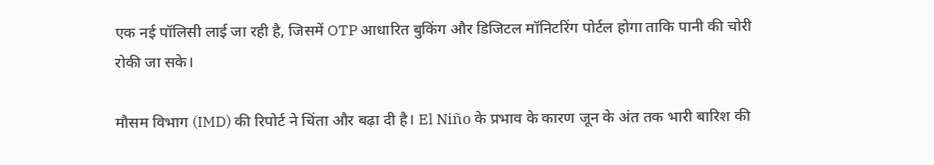एक नई पॉलिसी लाई जा रही है, जिसमें OTP आधारित बुकिंग और डिजिटल मॉनिटरिंग पोर्टल होगा ताकि पानी की चोरी रोकी जा सके।

मौसम विभाग (IMD) की रिपोर्ट ने चिंता और बढ़ा दी है। El Niño के प्रभाव के कारण जून के अंत तक भारी बारिश की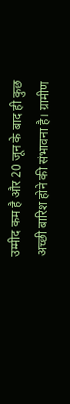उम्मीद कम है और 20 जून के बाद ही कुछ अच्छी बारिश होने की संभावना है। ग्रामीण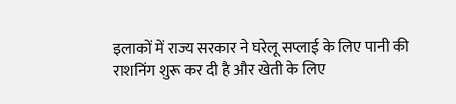इलाकों में राज्य सरकार ने घरेलू सप्लाई के लिए पानी की राशनिंग शुरू कर दी है और खेती के लिए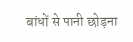बांधों से पानी छोड़ना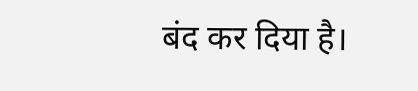बंद कर दिया है।